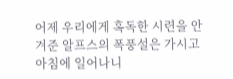어제 우리에게 혹독한 시련을 안겨준 알프스의 폭풍설은 가시고 아침에 일어나니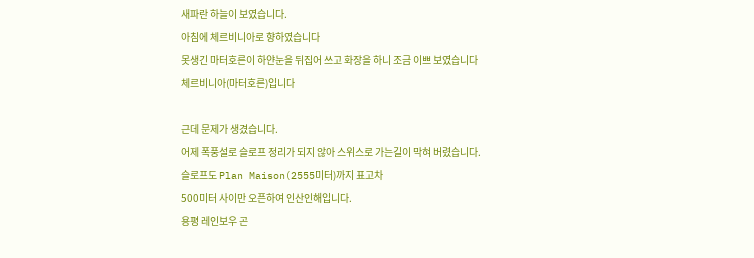새파란 하늘이 보였습니다.
아침에 체르비니아로 향하였습니다
못생긴 마터호른이 하얀눈을 뒤집어 쓰고 화장을 하니 조금 이쁘 보였습니다
체르비니아(마터호른)입니다

근데 문제가 생겼습니다.
어제 폭풍설로 슬로프 정리가 되지 않아 스위스로 가는길이 막혀 버렸습니다.
슬로프도 Plan Maison(2555미터)까지 표고차
500미터 사이만 오픈하여 인산인해입니다.
용평 레인보우 곤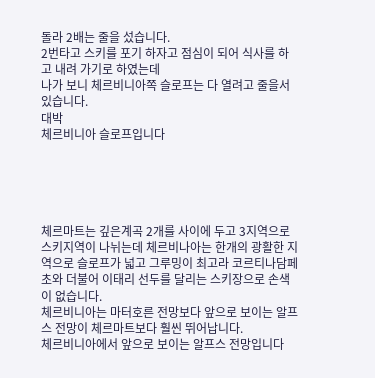돌라 2배는 줄을 섰습니다.
2번타고 스키를 포기 하자고 점심이 되어 식사를 하고 내려 가기로 하였는데
나가 보니 체르비니아쪽 슬로프는 다 열려고 줄을서 있습니다.
대박
체르비니아 슬로프입니다





체르마트는 깊은계곡 2개를 사이에 두고 3지역으로 스키지역이 나뉘는데 체르비나아는 한개의 광활한 지역으로 슬로프가 넓고 그루밍이 최고라 코르티나담페초와 더불어 이태리 선두를 달리는 스키장으로 손색이 없습니다.
체르비니아는 마터호른 전망보다 앞으로 보이는 알프스 전망이 체르마트보다 훨씬 뛰어납니다.
체르비니아에서 앞으로 보이는 알프스 전망입니다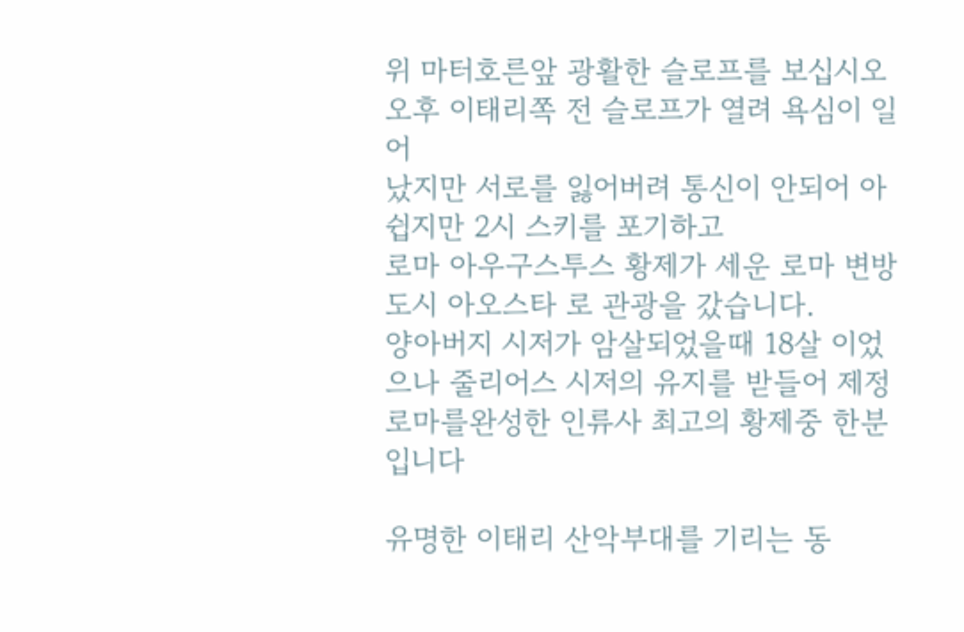위 마터호른앞 광활한 슬로프를 보십시오
오후 이태리쪽 전 슬로프가 열려 욕심이 일어
났지만 서로를 잃어버려 통신이 안되어 아쉽지만 2시 스키를 포기하고
로마 아우구스투스 황제가 세운 로마 변방도시 아오스타 로 관광을 갔습니다.
양아버지 시저가 암살되었을때 18살 이었으나 줄리어스 시저의 유지를 받들어 제정로마를완성한 인류사 최고의 황제중 한분입니다

유명한 이태리 산악부대를 기리는 동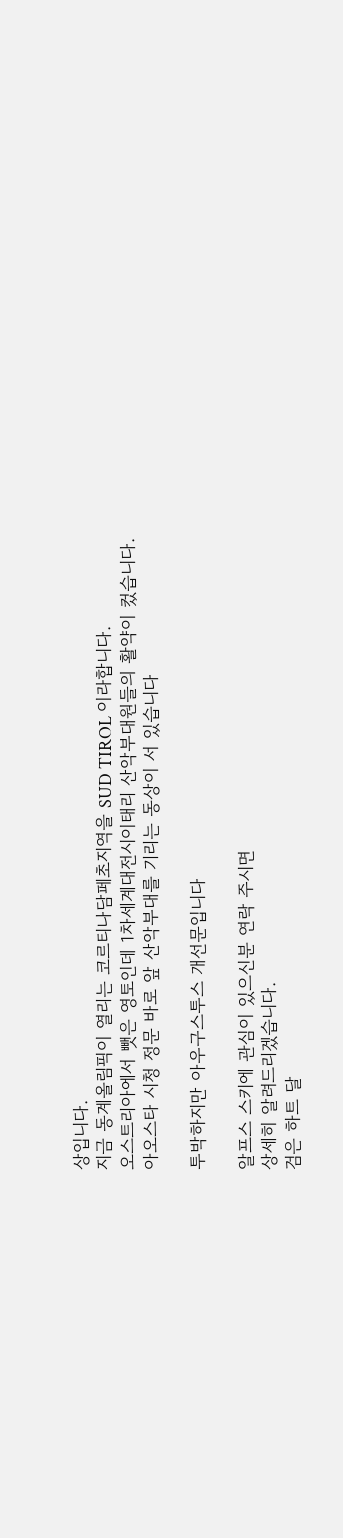상입니다.
지금 동계올림픽이 열리는 코르티나담페초지역을 SUD TIROL 이라합니다.
오스트리아에서 뺏은 영토인데 1차세계대전시이태리 산악부대원들의 활약이 컸습니다.
아오스타 시청 정문 바로 앞 산악부대를 기리는 동상이 서 있습니다

투박하지만 아우구스투스 개선문입니다

알프스 스키에 관심이 있으신분 연락 주시면
상세히 알려드리겠습니다.
검은 하트 달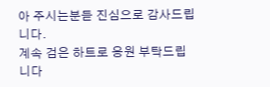아 주시는분듣 진심으로 감사드립니다.
계속 검은 하트로 응원 부탁드립니다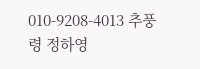010-9208-4013 추풍령 정하영